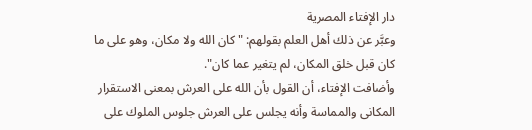دار الإفتاء المصرية
وعبَّر عن ذلك أهل العلم بقولهم: "كان الله ولا مكان، وهو على ما كان قبل خلق المكان، لم يتغير عما كان".
وأضافت الإفتاء، أن القول بأن الله على العرش بمعنى الاستقرار المكانى والمماسة وأنه يجلس على العرش جلوس الملوك على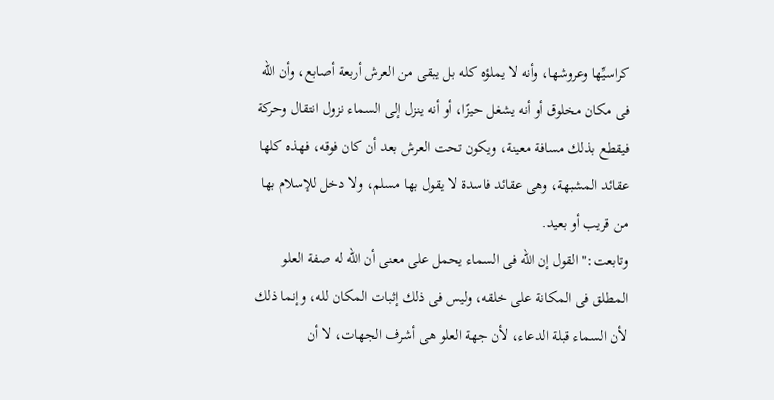كراسيِّها وعروشها، وأنه لا يملؤه كله بل يبقى من العرش أربعة أصابع، وأن الله فى مكان مخلوق أو أنه يشغل حيزًا، أو أنه ينزل إلى السماء نزول انتقال وحركة فيقطع بذلك مسافة معينة، ويكون تحت العرش بعد أن كان فوقه، فهذه كلها عقائد المشبهة، وهى عقائد فاسدة لا يقول بها مسلم، ولا دخل للإسلام بها من قريب أو بعيد.
وتابعت:" القول إن الله فى السماء يحمل على معنى أن الله له صفة العلو المطلق فى المكانة على خلقه، وليس فى ذلك إثبات المكان لله، وإنما ذلك لأن السماء قبلة الدعاء، لأن جهة العلو هى أشرف الجهات، لا أن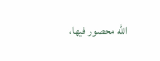الله محصور فيها،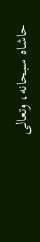حاشاه سبحانه، وتعالى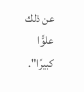عن ذلك علوًّا كبيرًا".